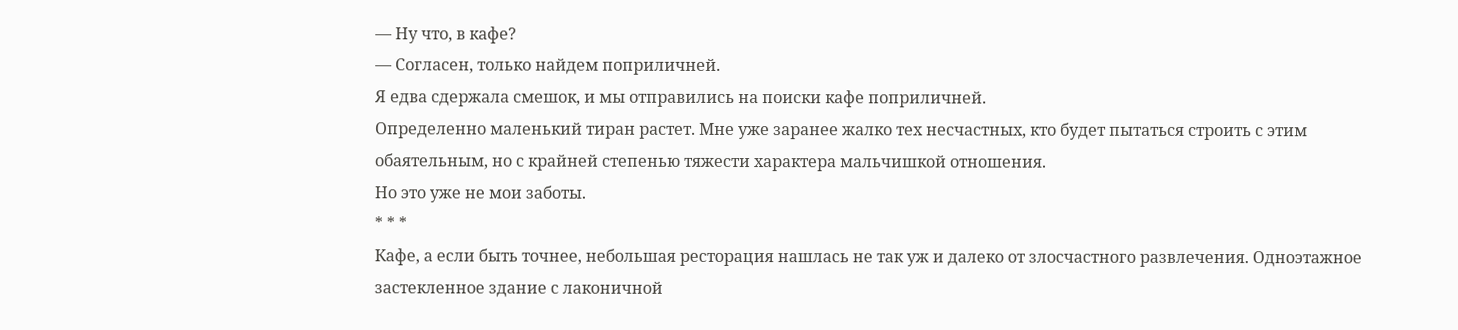— Ну что, в кафе?
— Согласен, только найдем поприличней.
Я едва сдержала смешок, и мы отправились на поиски кафе поприличней.
Определенно маленький тиран растет. Мне уже заранее жалко тех несчастных, кто будет пытаться строить с этим обаятельным, но с крайней степенью тяжести характера мальчишкой отношения.
Но это уже не мои заботы.
* * *
Кафе, а если быть точнее, небольшая ресторация нашлась не так уж и далеко от злосчастного развлечения. Одноэтажное застекленное здание с лаконичной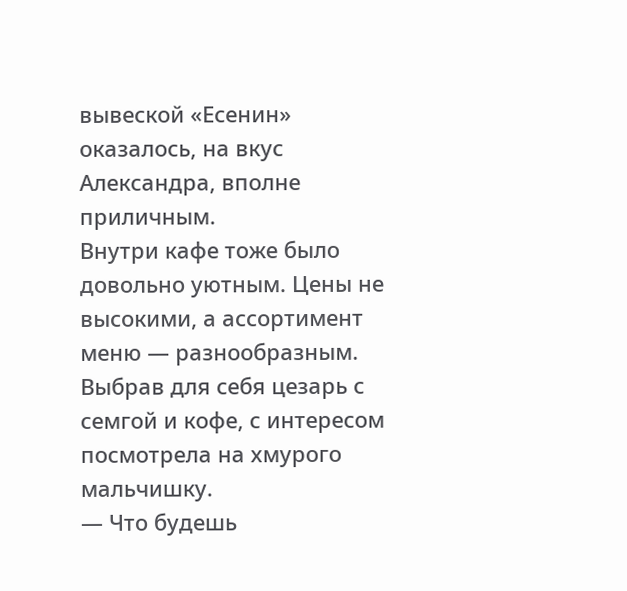вывеской «Есенин» оказалось, на вкус Александра, вполне приличным.
Внутри кафе тоже было довольно уютным. Цены не высокими, а ассортимент меню ― разнообразным. Выбрав для себя цезарь с семгой и кофе, с интересом посмотрела на хмурого мальчишку.
— Что будешь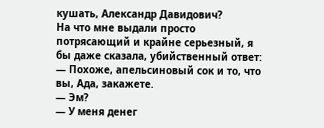кушать, Александр Давидович?
На что мне выдали просто потрясающий и крайне серьезный, я бы даже сказала, убийственный ответ:
— Похоже, апельсиновый сок и то, что вы, Ада, закажете.
— Эм?
— У меня денег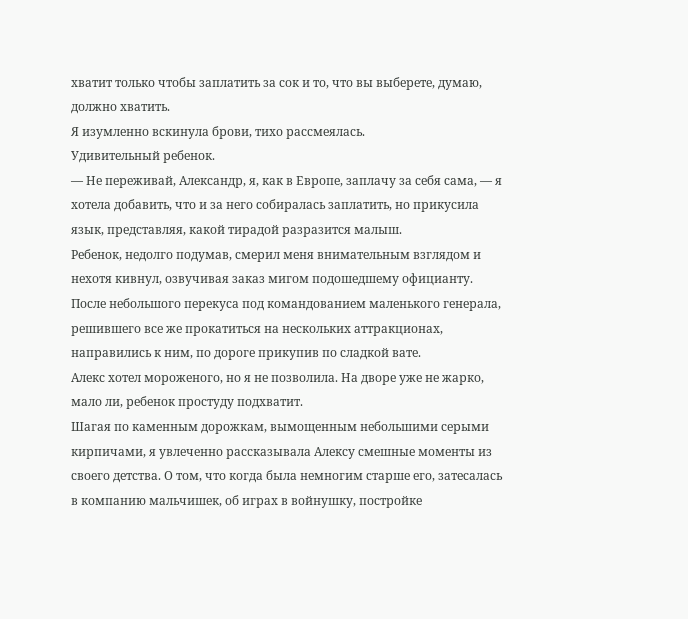хватит только чтобы заплатить за сок и то, что вы выберете, думаю, должно хватить.
Я изумленно вскинула брови, тихо рассмеялась.
Удивительный ребенок.
— Не переживай, Александр, я, как в Европе, заплачу за себя сама, — я хотела добавить, что и за него собиралась заплатить, но прикусила язык, представляя, какой тирадой разразится малыш.
Ребенок, недолго подумав, смерил меня внимательным взглядом и нехотя кивнул, озвучивая заказ мигом подошедшему официанту.
После небольшого перекуса под командованием маленького генерала, решившего все же прокатиться на нескольких аттракционах, направились к ним, по дороге прикупив по сладкой вате.
Алекс хотел мороженого, но я не позволила. На дворе уже не жарко, мало ли, ребенок простуду подхватит.
Шагая по каменным дорожкам, вымощенным небольшими серыми кирпичами, я увлеченно рассказывала Алексу смешные моменты из своего детства. О том, что когда была немногим старше его, затесалась в компанию мальчишек, об играх в войнушку, постройке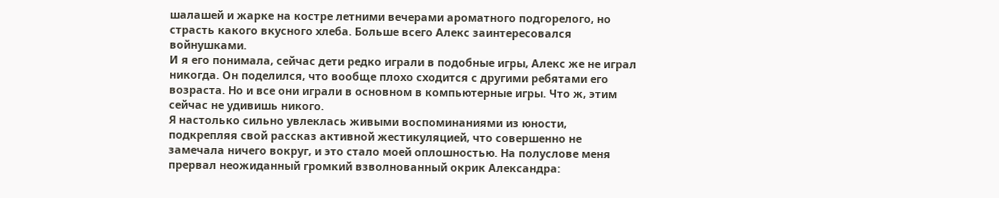шалашей и жарке на костре летними вечерами ароматного подгорелого, но страсть какого вкусного хлеба. Больше всего Алекс заинтересовался войнушками.
И я его понимала, сейчас дети редко играли в подобные игры, Алекс же не играл никогда. Он поделился, что вообще плохо сходится с другими ребятами его возраста. Но и все они играли в основном в компьютерные игры. Что ж, этим сейчас не удивишь никого.
Я настолько сильно увлеклась живыми воспоминаниями из юности, подкрепляя свой рассказ активной жестикуляцией, что совершенно не замечала ничего вокруг, и это стало моей оплошностью. На полуслове меня прервал неожиданный громкий взволнованный окрик Александра: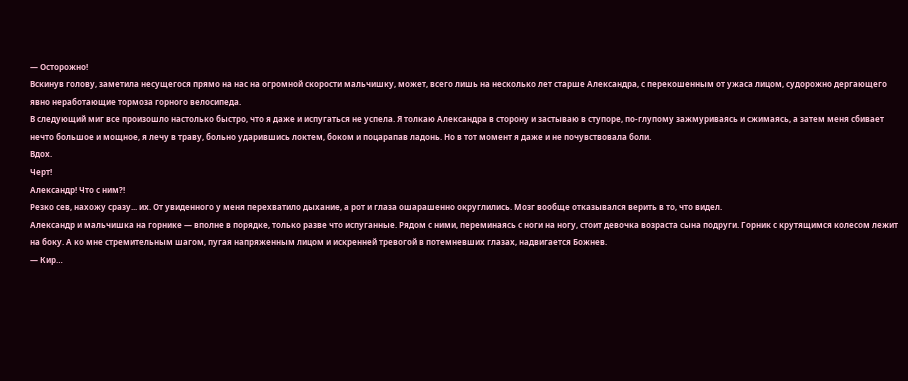— Осторожно!
Вскинув голову, заметила несущегося прямо на нас на огромной скорости мальчишку, может, всего лишь на несколько лет старше Александра, с перекошенным от ужаса лицом, судорожно дергающего явно неработающие тормоза горного велосипеда.
В следующий миг все произошло настолько быстро, что я даже и испугаться не успела. Я толкаю Александра в сторону и застываю в ступоре, по-глупому зажмуриваясь и сжимаясь, а затем меня сбивает нечто большое и мощное, я лечу в траву, больно ударившись локтем, боком и поцарапав ладонь. Но в тот момент я даже и не почувствовала боли.
Вдох.
Черт!
Александр! Что с ним?!
Резко сев, нахожу сразу... их. От увиденного у меня перехватило дыхание, а рот и глаза ошарашенно округлились. Мозг вообще отказывался верить в то, что видел.
Александр и мальчишка на горнике ― вполне в порядке, только разве что испуганные. Рядом с ними, переминаясь с ноги на ногу, стоит девочка возраста сына подруги. Горник с крутящимся колесом лежит на боку. А ко мне стремительным шагом, пугая напряженным лицом и искренней тревогой в потемневших глазах, надвигается Божнев.
— Кир…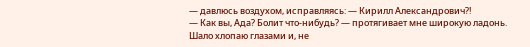— давлюсь воздухом, исправляясь: — Кирилл Александрович?!
— Как вы, Ада? Болит что-нибудь? — протягивает мне широкую ладонь. Шало хлопаю глазами и, не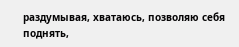раздумывая, хватаюсь, позволяю себя поднять,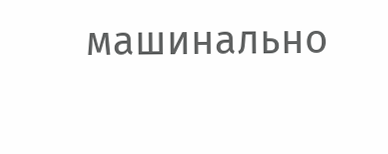машинально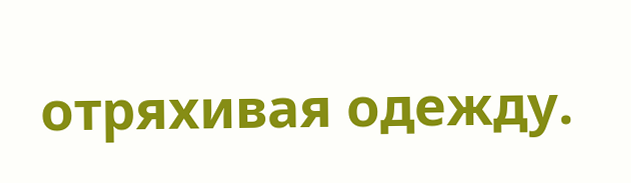отряхивая одежду.